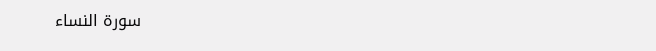سورة النساء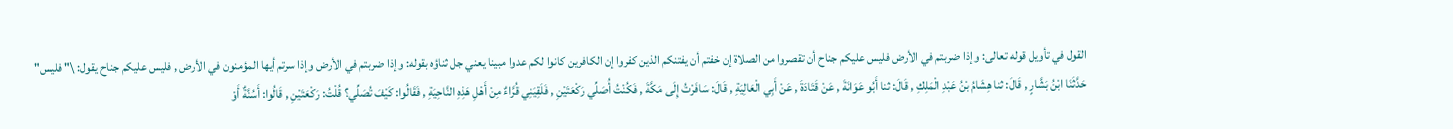القول في تأويل قوله تعالى: وإذا ضربتم في الأرض فليس عليكم جناح أن تقصروا من الصلاة إن خفتم أن يفتنكم الذين كفروا إن الكافرين كانوا لكم عدوا مبينا يعني جل ثناؤه بقوله: وإذا ضربتم في الأرض وإذا سرتم أيها المؤمنون في الأرض , فليس عليكم جناح يقول: \" فليس"
حَدَّثَنَا ابْنُ بَشَّارٍ , قَالَ: ثنا هِشَامُ بْنُ عَبْدِ الْمَلِكِ , قَالَ: ثنا أَبُو عَوَانَةَ , عَنْ قَتَادَةَ , عَنْ أَبِي الْعَالِيَةِ , قَالَ: سَافَرْتُ إِلَى مَكَّةَ , فَكُنْتُ أُصَلِّي رَكْعَتَيْنِ , فَلَقِيَنِي قُرَّاءٌ مِنْ أَهْلِ هَذِهِ النَّاحِيَةِ , فَقَالُوا: كَيْفَ تُصَلِّي؟ قُلْتُ: رَكْعَتَيْنِ , قَالُوا: أَسُنَّةٌ أَوْ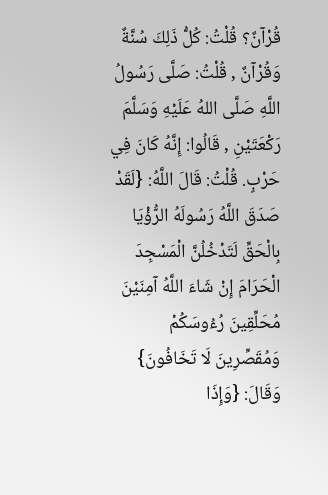قُرْآنٌ؟ قُلْتُ: كُلُّ ذَلِكَ سُنَّةٌ وَقُرْآنٌ , قُلْتُ: صَلَّى رَسُولُ اللَّهِ صَلَّى اللهُ عَلَيْهِ وَسَلَّمَ رَكْعَتَيْنِ , قَالُوا: إِنَّهُ كَانَ فِي حَرْبٍ. قُلْتُ: قَالَ اللَّهُ: {لَقَدْ صَدَقَ اللَّهُ رَسُولَهُ الرُّؤْيَا بِالْحَقِّ لَتَدْخُلُنَّ الْمَسْجِدَ الْحَرَامَ إِنْ شَاءَ اللَّهُ آمِنَيْنَ مُحَلِّقِينَ رُءُوسَكُمْ وَمُقَصِّرِينَ لَا تَخَافُونَ} وَقَالَ: {وَإِذَا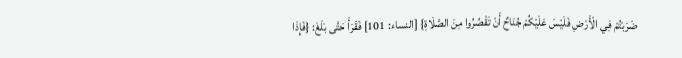ضَرَبْتُمْ فِي الْأَرْضِ فَلَيْسَ عَلَيْكُمْ جُنَاحٌ أَنْ تَقْصُرُوا مِنَ الصَّلَاةِ} [النساء: 101] فَقَرَأَ حَتَّى بَلَغَ: {فَإِذَا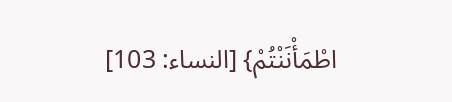اطْمَأْنَنْتُمْ} [النساء: 103]